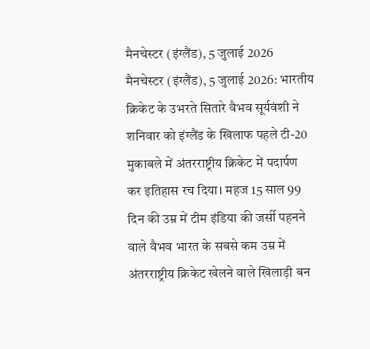मैनचेस्टर (इंग्लैंड), 5 जुलाई 2026
मैनचेस्टर (इंग्लैंड), 5 जुलाई 2026: भारतीय क्रिकेट के उभरते सितारे वैभव सूर्यवंशी ने शनिवार को इंग्लैंड के खिलाफ पहले टी-20 मुकाबले में अंतरराष्ट्रीय क्रिकेट में पदार्पण कर इतिहास रच दिया। महज 15 साल 99 दिन की उम्र में टीम इंडिया की जर्सी पहनने वाले वैभव भारत के सबसे कम उम्र में अंतरराष्ट्रीय क्रिकेट खेलने वाले खिलाड़ी बन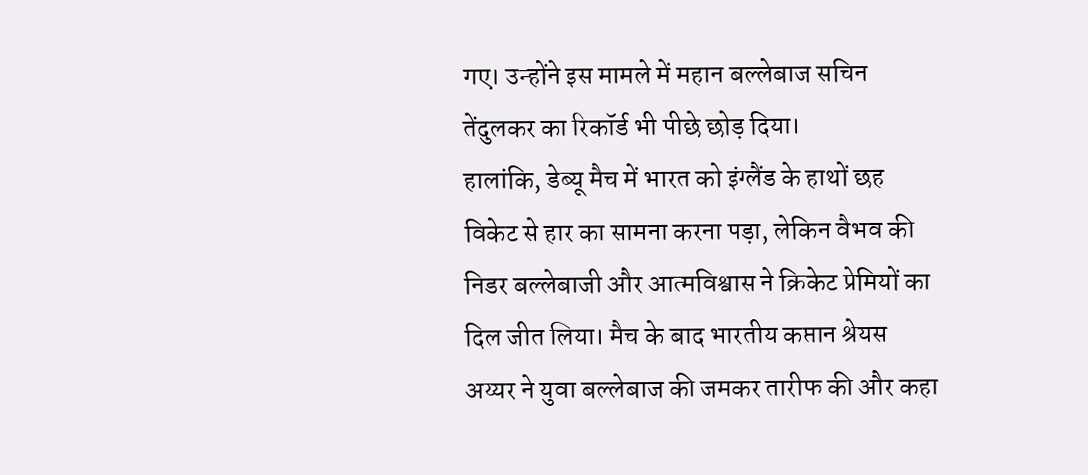गए। उन्होंने इस मामले में महान बल्लेबाज सचिन तेंदुलकर का रिकॉर्ड भी पीछे छोड़ दिया।
हालांकि, डेब्यू मैच में भारत को इंग्लैंड के हाथों छह विकेट से हार का सामना करना पड़ा, लेकिन वैभव की निडर बल्लेबाजी और आत्मविश्वास ने क्रिकेट प्रेमियों का दिल जीत लिया। मैच के बाद भारतीय कप्तान श्रेयस अय्यर ने युवा बल्लेबाज की जमकर तारीफ की और कहा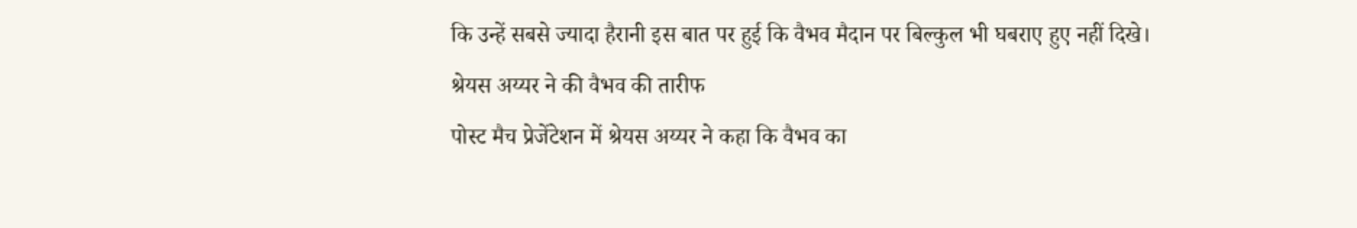कि उन्हें सबसे ज्यादा हैरानी इस बात पर हुई कि वैभव मैदान पर बिल्कुल भी घबराए हुए नहीं दिखे।
श्रेयस अय्यर ने की वैभव की तारीफ
पोस्ट मैच प्रेजेंटेशन में श्रेयस अय्यर ने कहा कि वैभव का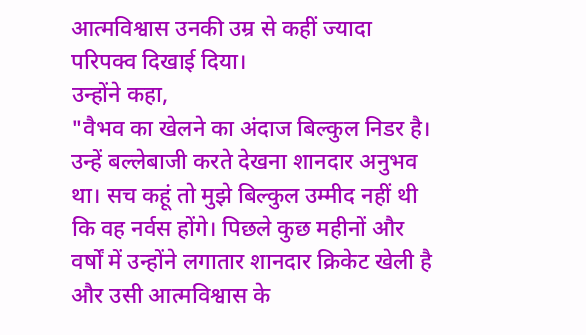आत्मविश्वास उनकी उम्र से कहीं ज्यादा परिपक्व दिखाई दिया।
उन्होंने कहा,
"वैभव का खेलने का अंदाज बिल्कुल निडर है। उन्हें बल्लेबाजी करते देखना शानदार अनुभव था। सच कहूं तो मुझे बिल्कुल उम्मीद नहीं थी कि वह नर्वस होंगे। पिछले कुछ महीनों और वर्षों में उन्होंने लगातार शानदार क्रिकेट खेली है और उसी आत्मविश्वास के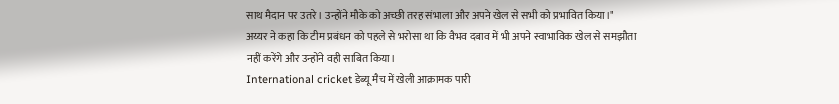साथ मैदान पर उतरे। उन्होंने मौके को अच्छी तरह संभाला और अपने खेल से सभी को प्रभावित किया।"
अय्यर ने कहा कि टीम प्रबंधन को पहले से भरोसा था कि वैभव दबाव में भी अपने स्वाभाविक खेल से समझौता नहीं करेंगे और उन्होंने वही साबित किया।
International cricket डेब्यू मैच में खेली आक्रामक पारी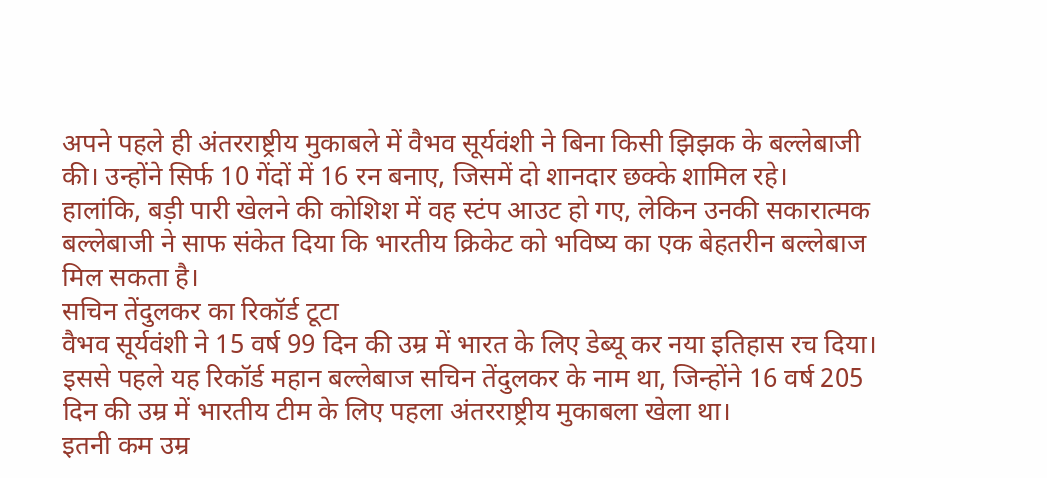अपने पहले ही अंतरराष्ट्रीय मुकाबले में वैभव सूर्यवंशी ने बिना किसी झिझक के बल्लेबाजी की। उन्होंने सिर्फ 10 गेंदों में 16 रन बनाए, जिसमें दो शानदार छक्के शामिल रहे।
हालांकि, बड़ी पारी खेलने की कोशिश में वह स्टंप आउट हो गए, लेकिन उनकी सकारात्मक बल्लेबाजी ने साफ संकेत दिया कि भारतीय क्रिकेट को भविष्य का एक बेहतरीन बल्लेबाज मिल सकता है।
सचिन तेंदुलकर का रिकॉर्ड टूटा
वैभव सूर्यवंशी ने 15 वर्ष 99 दिन की उम्र में भारत के लिए डेब्यू कर नया इतिहास रच दिया।
इससे पहले यह रिकॉर्ड महान बल्लेबाज सचिन तेंदुलकर के नाम था, जिन्होंने 16 वर्ष 205 दिन की उम्र में भारतीय टीम के लिए पहला अंतरराष्ट्रीय मुकाबला खेला था।
इतनी कम उम्र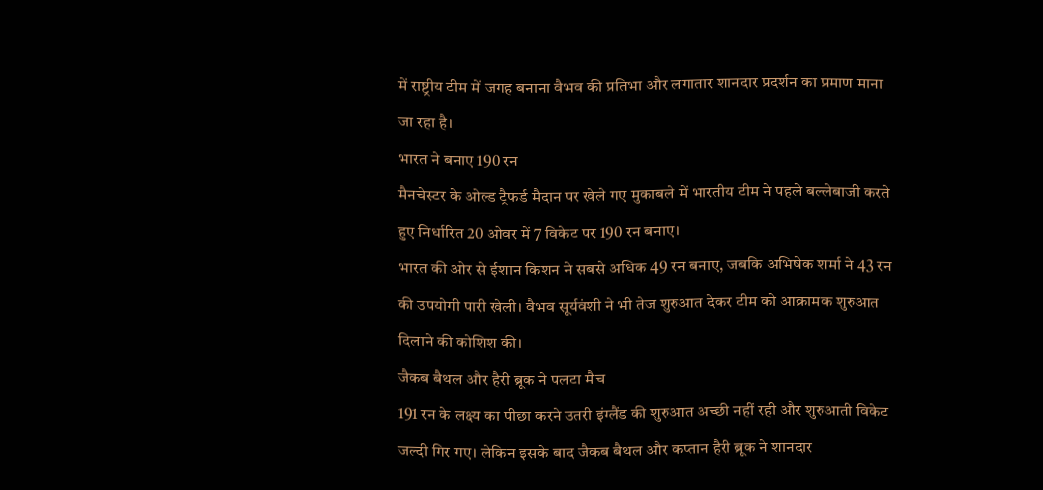में राष्ट्रीय टीम में जगह बनाना वैभव की प्रतिभा और लगातार शानदार प्रदर्शन का प्रमाण माना जा रहा है।
भारत ने बनाए 190 रन
मैनचेस्टर के ओल्ड ट्रैफर्ड मैदान पर खेले गए मुकाबले में भारतीय टीम ने पहले बल्लेबाजी करते हुए निर्धारित 20 ओवर में 7 विकेट पर 190 रन बनाए।
भारत की ओर से ईशान किशन ने सबसे अधिक 49 रन बनाए, जबकि अभिषेक शर्मा ने 43 रन की उपयोगी पारी खेली। वैभव सूर्यवंशी ने भी तेज शुरुआत देकर टीम को आक्रामक शुरुआत दिलाने की कोशिश की।
जैकब बैथल और हैरी ब्रूक ने पलटा मैच
191 रन के लक्ष्य का पीछा करने उतरी इंग्लैंड की शुरुआत अच्छी नहीं रही और शुरुआती विकेट जल्दी गिर गए। लेकिन इसके बाद जैकब बैथल और कप्तान हैरी ब्रूक ने शानदार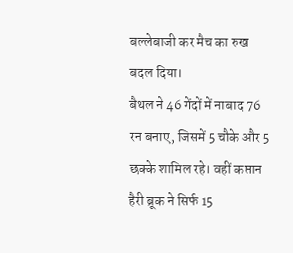बल्लेबाजी कर मैच का रुख बदल दिया।
बैथल ने 46 गेंदों में नाबाद 76 रन बनाए, जिसमें 5 चौके और 5 छक्के शामिल रहे। वहीं कप्तान हैरी ब्रूक ने सिर्फ 15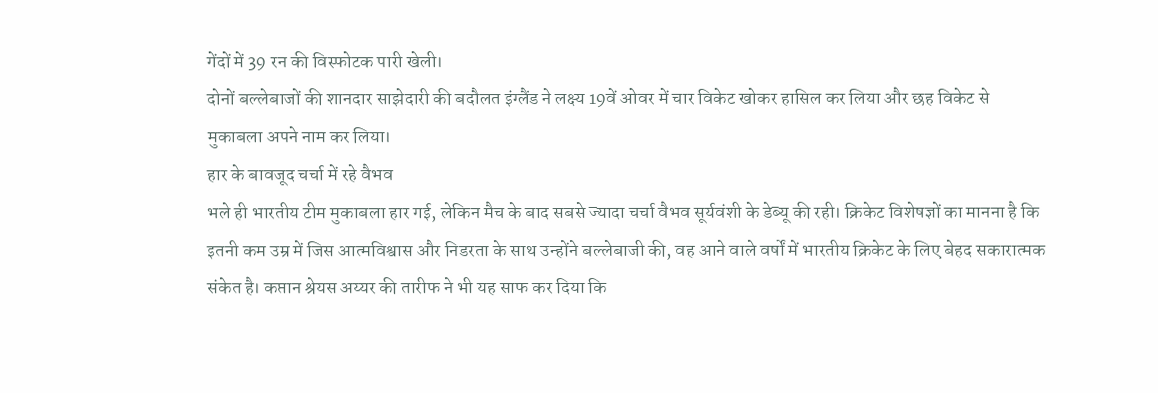गेंदों में 39 रन की विस्फोटक पारी खेली।
दोनों बल्लेबाजों की शानदार साझेदारी की बदौलत इंग्लैंड ने लक्ष्य 19वें ओवर में चार विकेट खोकर हासिल कर लिया और छह विकेट से मुकाबला अपने नाम कर लिया।
हार के बावजूद चर्चा में रहे वैभव
भले ही भारतीय टीम मुकाबला हार गई, लेकिन मैच के बाद सबसे ज्यादा चर्चा वैभव सूर्यवंशी के डेब्यू की रही। क्रिकेट विशेषज्ञों का मानना है कि इतनी कम उम्र में जिस आत्मविश्वास और निडरता के साथ उन्होंने बल्लेबाजी की, वह आने वाले वर्षों में भारतीय क्रिकेट के लिए बेहद सकारात्मक संकेत है। कप्तान श्रेयस अय्यर की तारीफ ने भी यह साफ कर दिया कि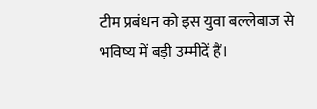टीम प्रबंधन को इस युवा बल्लेबाज से भविष्य में बड़ी उम्मीदें हैं।